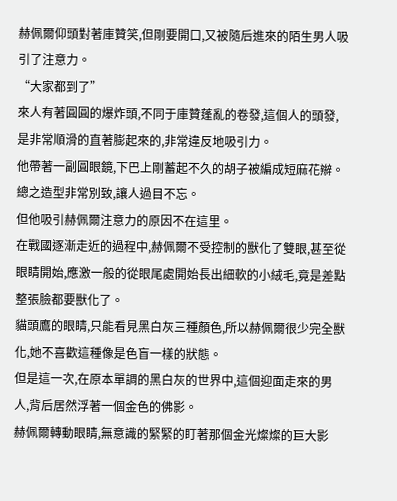赫佩爾仰頭對著庫贊笑,但剛要開口,又被隨后進來的陌生男人吸引了注意力。
“大家都到了”
來人有著圓圓的爆炸頭,不同于庫贊蓬亂的卷發,這個人的頭發,是非常順滑的直著膨起來的,非常違反地吸引力。
他帶著一副圓眼鏡,下巴上剛蓄起不久的胡子被編成短麻花辮。
總之造型非常別致,讓人過目不忘。
但他吸引赫佩爾注意力的原因不在這里。
在戰國逐漸走近的過程中,赫佩爾不受控制的獸化了雙眼,甚至從眼睛開始,應激一般的從眼尾處開始長出細軟的小絨毛,竟是差點整張臉都要獸化了。
貓頭鷹的眼睛,只能看見黑白灰三種顏色,所以赫佩爾很少完全獸化,她不喜歡這種像是色盲一樣的狀態。
但是這一次,在原本單調的黑白灰的世界中,這個迎面走來的男人,背后居然浮著一個金色的佛影。
赫佩爾轉動眼睛,無意識的緊緊的盯著那個金光燦燦的巨大影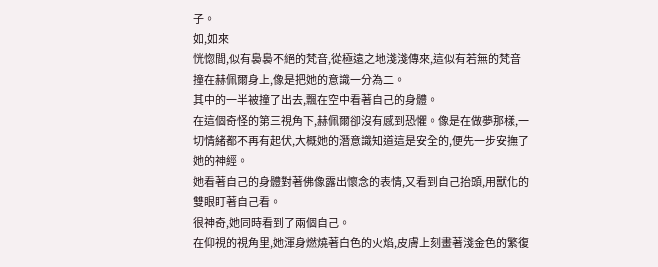子。
如,如來
恍惚間,似有裊裊不絕的梵音,從極遠之地淺淺傳來,這似有若無的梵音撞在赫佩爾身上,像是把她的意識一分為二。
其中的一半被撞了出去,飄在空中看著自己的身體。
在這個奇怪的第三視角下,赫佩爾卻沒有感到恐懼。像是在做夢那樣,一切情緒都不再有起伏,大概她的潛意識知道這是安全的,便先一步安撫了她的神經。
她看著自己的身體對著佛像露出懷念的表情,又看到自己抬頭,用獸化的雙眼盯著自己看。
很神奇,她同時看到了兩個自己。
在仰視的視角里,她渾身燃燒著白色的火焰,皮膚上刻畫著淺金色的繁復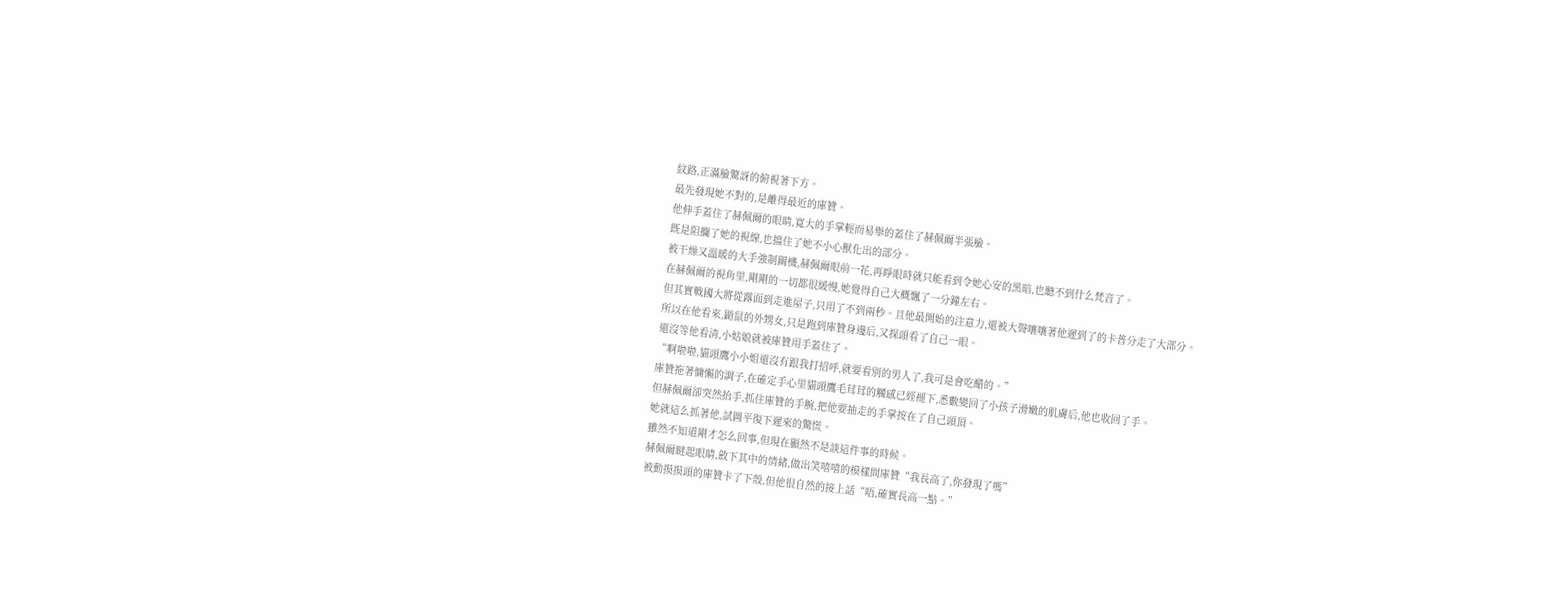紋路,正滿臉驚訝的俯視著下方。
最先發現她不對的,是離得最近的庫贊。
他伸手蓋住了赫佩爾的眼睛,寬大的手掌輕而易舉的蓋住了赫佩爾半張臉。
既是阻攔了她的視線,也擋住了她不小心獸化出的部分。
被干燥又溫暖的大手強制關機,赫佩爾眼前一花,再睜眼時就只能看到令她心安的黑暗,也聽不到什么梵音了。
在赫佩爾的視角里,剛剛的一切都很緩慢,她覺得自己大概飄了一分鐘左右。
但其實戰國大將從露面到走進屋子,只用了不到兩秒。且他最開始的注意力,還被大聲嚷嚷著他遲到了的卡普分走了大部分。
所以在他看來,鼯鼠的外甥女,只是跑到庫贊身邊后,又探頭看了自己一眼。
還沒等他看清,小姑娘就被庫贊用手蓋住了。
“啊啦啦,貓頭鷹小小姐還沒有跟我打招呼,就要看別的男人了,我可是會吃醋的。”
庫贊拖著慵懶的調子,在確定手心里貓頭鷹毛茸茸的觸感已經褪下,悉數變回了小孩子滑嫩的肌膚后,他也收回了手。
但赫佩爾卻突然抬手,抓住庫贊的手腕,把他要抽走的手掌按在了自己頭頂。
她就這么抓著他,試圖平復下遲來的驚慌。
雖然不知道剛才怎么回事,但現在顯然不是談這件事的時候。
赫佩爾瞇起眼睛,斂下其中的情緒,做出笑嘻嘻的模樣問庫贊“我長高了,你發現了嗎”
被動摸摸頭的庫贊卡了下殼,但他很自然的接上話“唔,確實長高一點。”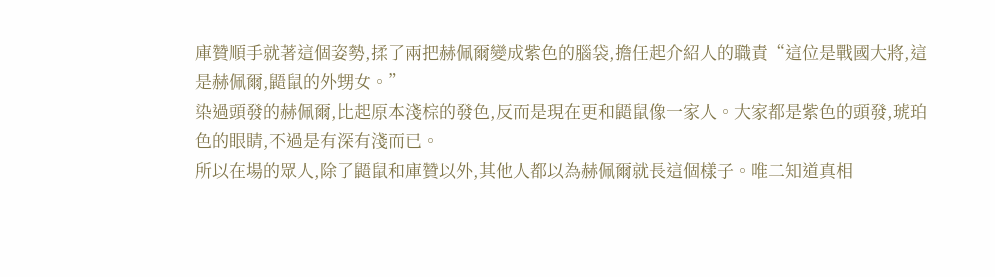庫贊順手就著這個姿勢,揉了兩把赫佩爾變成紫色的腦袋,擔任起介紹人的職責“這位是戰國大將,這是赫佩爾,鼯鼠的外甥女。”
染過頭發的赫佩爾,比起原本淺棕的發色,反而是現在更和鼯鼠像一家人。大家都是紫色的頭發,琥珀色的眼睛,不過是有深有淺而已。
所以在場的眾人,除了鼯鼠和庫贊以外,其他人都以為赫佩爾就長這個樣子。唯二知道真相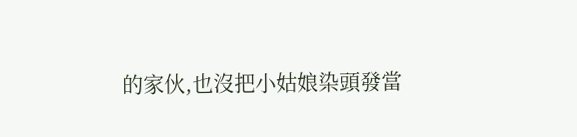的家伙,也沒把小姑娘染頭發當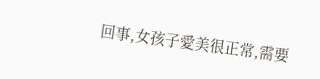回事,女孩子愛美很正常,需要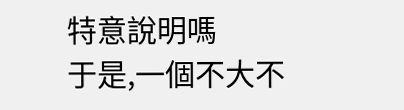特意說明嗎
于是,一個不大不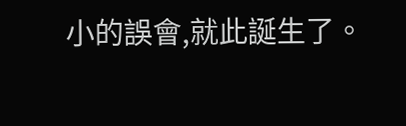小的誤會,就此誕生了。